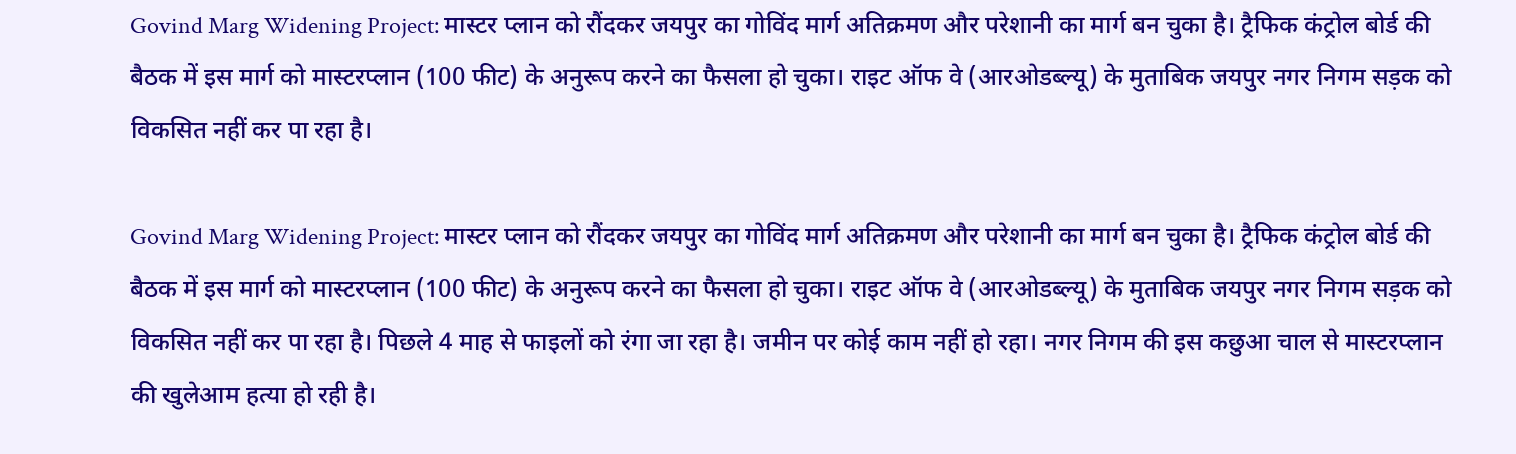Govind Marg Widening Project: मास्टर प्लान को रौंदकर जयपुर का गोविंद मार्ग अतिक्रमण और परेशानी का मार्ग बन चुका है। ट्रैफिक कंट्रोल बोर्ड की बैठक में इस मार्ग को मास्टरप्लान (100 फीट) के अनुरूप करने का फैसला हो चुका। राइट ऑफ वे (आरओडब्ल्यू) के मुताबिक जयपुर नगर निगम सड़क को विकसित नहीं कर पा रहा है।

Govind Marg Widening Project: मास्टर प्लान को रौंदकर जयपुर का गोविंद मार्ग अतिक्रमण और परेशानी का मार्ग बन चुका है। ट्रैफिक कंट्रोल बोर्ड की बैठक में इस मार्ग को मास्टरप्लान (100 फीट) के अनुरूप करने का फैसला हो चुका। राइट ऑफ वे (आरओडब्ल्यू) के मुताबिक जयपुर नगर निगम सड़क को विकसित नहीं कर पा रहा है। पिछले 4 माह से फाइलों को रंगा जा रहा है। जमीन पर कोई काम नहीं हो रहा। नगर निगम की इस कछुआ चाल से मास्टरप्लान की खुलेआम हत्या हो रही है।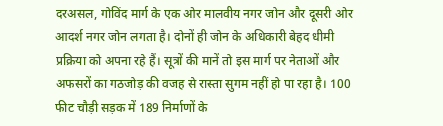दरअसल, गोविंद मार्ग के एक ओर मालवीय नगर जोन और दूसरी ओर आदर्श नगर जोन लगता है। दोनों ही जोन के अधिकारी बेहद धीमी प्रक्रिया को अपना रहे हैं। सूत्रों की मानें तो इस मार्ग पर नेताओं और अफसरों का गठजोड़ की वजह से रास्ता सुगम नहीं हो पा रहा है। 100 फीट चौड़ी सड़क में 189 निर्माणों के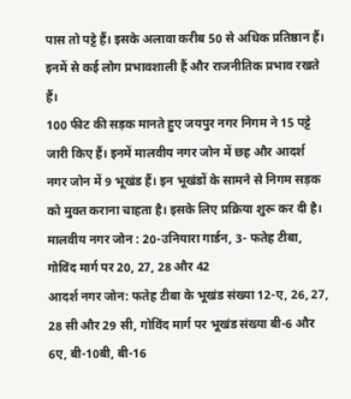पास तो पट्टे हैं। इसके अलावा करीब 50 से अधिक प्रतिष्ठान हैं। इनमें से कई लोग प्रभावशाली हैं और राजनीतिक प्रभाव रखते हैं।
100 फीट की सड़क मानते हुए जयपुर नगर निगम ने 15 पट्टे जारी किए हैं। इनमें मालवीय नगर जोन में छह और आदर्श नगर जोन में 9 भूखंड हैं। इन भूखंडों के सामने से निगम सड़क को मुक्त कराना चाहता है। इसके लिए प्रक्रिया शुरू कर दी है।
मालवीय नगर जोन : 20-उनियारा गार्डन, 3- फतेह टीबा, गोविंद मार्ग पर 20, 27, 28 और 42
आदर्श नगर जोन: फतेह टीबा के भूखंड संख्या 12-ए, 26, 27, 28 सी और 29 सी, गोविंद मार्ग पर भूखंड संख्या बी-6 और 6ए, बी-10बी, बी-16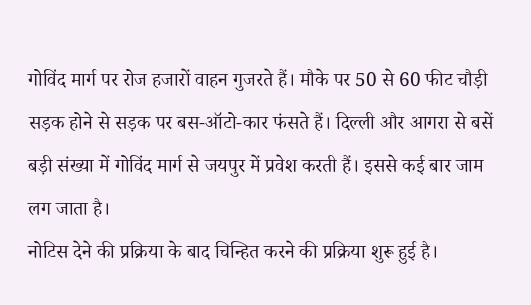गोविंद मार्ग पर रोज हजारों वाहन गुजरते हैं। मौके पर 50 से 60 फीट चौड़ी सड़क होने से सड़क पर बस-ऑटो-कार फंसते हैं। दिल्ली और आगरा से बसें बड़ी संख्या में गोविंद मार्ग से जयपुर में प्रवेश करती हैं। इससे कई बार जाम लग जाता है।
नोटिस देने की प्रक्रिया के बाद चिन्हित करने की प्रक्रिया शुरू हुई है।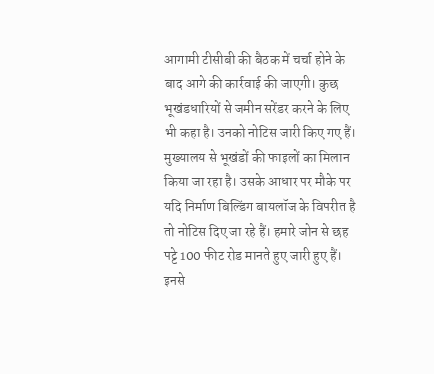आगामी टीसीबी की बैठक में चर्चा होने के बाद आगे की कार्रवाई की जाएगी। कुछ भूखंडधारियों से जमीन सरेंडर करने के लिए भी कहा है। उनको नोटिस जारी किए गए हैं।
मुख्यालय से भूखंडों की फाइलों का मिलान किया जा रहा है। उसके आधार पर मौके पर यदि निर्माण बिल्डिंग बायलॉज के विपरीत है तो नोटिस दिए जा रहे हैं। हमारे जोन से छह पट्टे 100 फीट रोड मानते हुए जारी हुए हैं। इनसे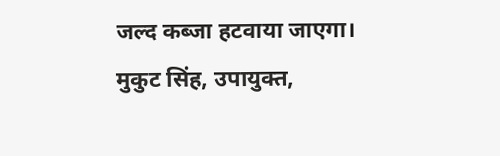जल्द कब्जा हटवाया जाएगा।
मुकुट सिंह, उपायुक्त,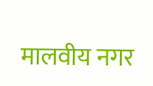मालवीय नगर